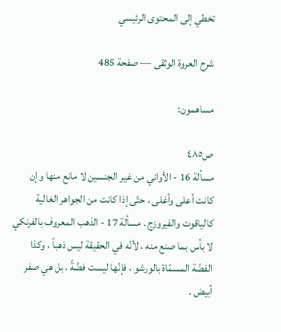تخطي إلى المحتوى الرئيسي

شرح العروة الوثقى — صفحة 485

مساهمون:

ص٤٨٥
مسألة 16 - الأواني من غير الجنسين لا مانع منها وإن كانت أعلى وأغلى ، حتّى إذا كانت من الجواهر الغالية كالياقوت والفيروزج . مسألة 17 - الذهب المعروف بالفرنكي لا بأس بما صنع منه ، لأنّه في الحقيقة ليس ذهباً ، وكذا الفضّة المسمّاة بالورشو ، فإنّها ليست فضّةً ، بل هي صفر أبيض .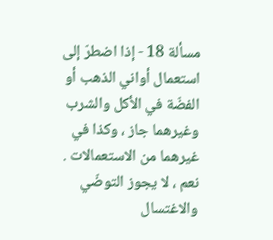مسألة 18 - إذا اضطرّ إلى استعمال أواني الذهب أو الفضّة في الأكل والشرب وغيرهما جاز ، وكذا في غيرهما من الاستعمالات . نعم ، لا يجوز التوضّي والاغتسال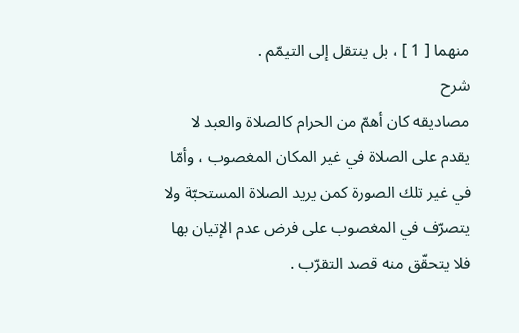منهما [ 1 ] ، بل ينتقل إلى التيمّم .
شرح
مصاديقه كان أهمّ من الحرام كالصلاة والعبد لا يقدم على الصلاة في غير المكان المغصوب ، وأمّا في غير تلك الصورة كمن يريد الصلاة المستحبّة ولا يتصرّف في المغصوب على فرض عدم الإتيان بها فلا يتحقّق منه قصد التقرّب .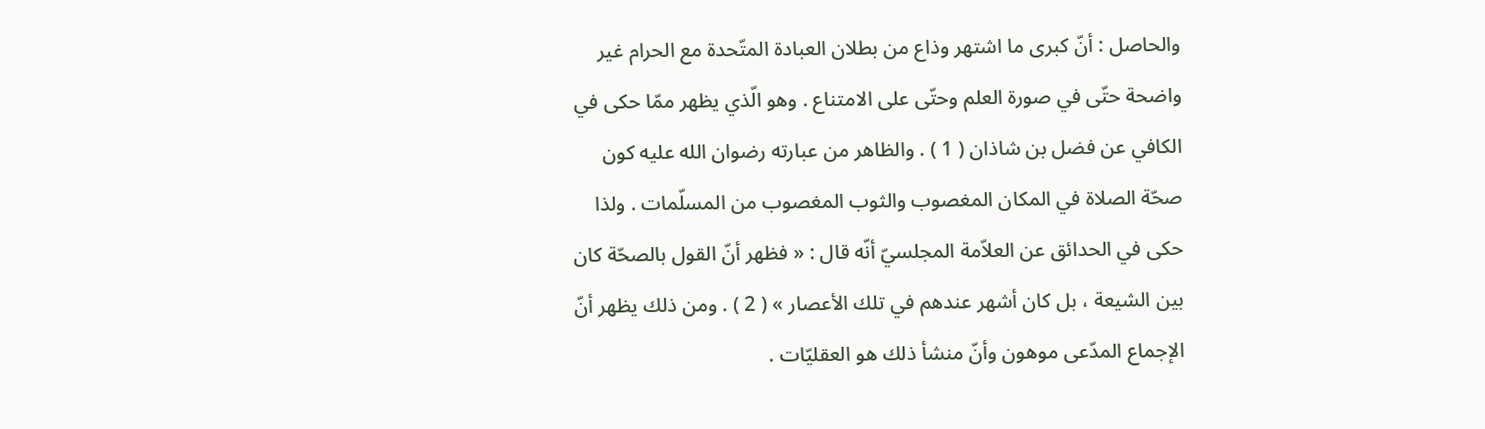والحاصل : أنّ كبرى ما اشتهر وذاع من بطلان العبادة المتّحدة مع الحرام غير واضحة حتّى في صورة العلم وحتّى على الامتناع . وهو الّذي يظهر ممّا حكى في الكافي عن فضل بن شاذان ( 1 ) . والظاهر من عبارته رضوان الله عليه كون صحّة الصلاة في المكان المغصوب والثوب المغصوب من المسلّمات . ولذا حكى في الحدائق عن العلاّمة المجلسيّ أنّه قال : « فظهر أنّ القول بالصحّة كان بين الشيعة ، بل كان أشهر عندهم في تلك الأعصار » ( 2 ) . ومن ذلك يظهر أنّ الإجماع المدّعى موهون وأنّ منشأ ذلك هو العقليّات .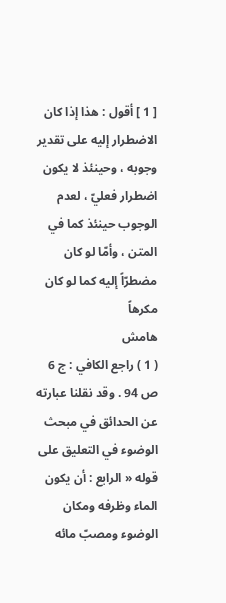[ 1 ] أقول : هذا إذا كان الاضطرار إليه على تقدير وجوبه ، وحينئذ لا يكون اضطرار فعليّ ، لعدم الوجوب حينئذ كما في المتن ، وأمّا لو كان مضطرّاً إليه كما لو كان مكرهاً
هامش
( 1 ) راجع الكافي : ج 6 ص 94 . وقد نقلنا عبارته عن الحدائق في مبحث الوضوء في التعليق على قوله « الرابع : أن يكون الماء وظرفه ومكان الوضوء ومصبّ مائه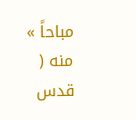مباحاً » منه ( قدس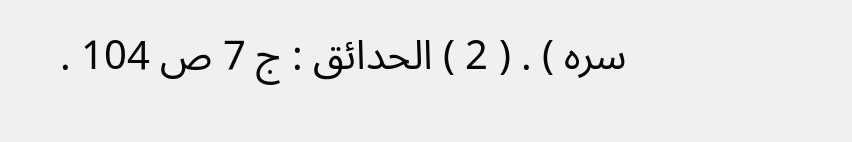سره ) . ( 2 ) الحدائق : ج 7 ص 104 .